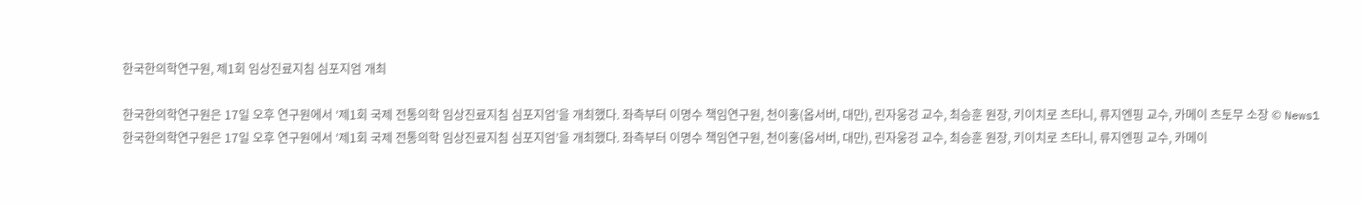한국한의학연구원, 제1회 임상진료지침 심포지엄 개최

한국한의학연구원은 17일 오후 연구원에서 ‘제1회 국제 전통의학 임상진료지침 심포지엄’을 개최했다. 좌측부터 이명수 책임연구원, 천이훙(옵서버, 대만), 린자웅겅 교수, 최승훈 원장, 키이치로 츠타니, 류지엔핑 교수, 카메이 츠토무 소장 © News1
한국한의학연구원은 17일 오후 연구원에서 ‘제1회 국제 전통의학 임상진료지침 심포지엄’을 개최했다. 좌측부터 이명수 책임연구원, 천이훙(옵서버, 대만), 린자웅겅 교수, 최승훈 원장, 키이치로 츠타니, 류지엔핑 교수, 카메이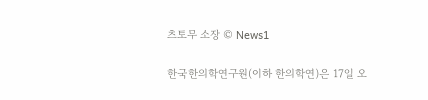츠토무 소장 © News1

한국한의학연구원(이하 한의학연)은 17일 오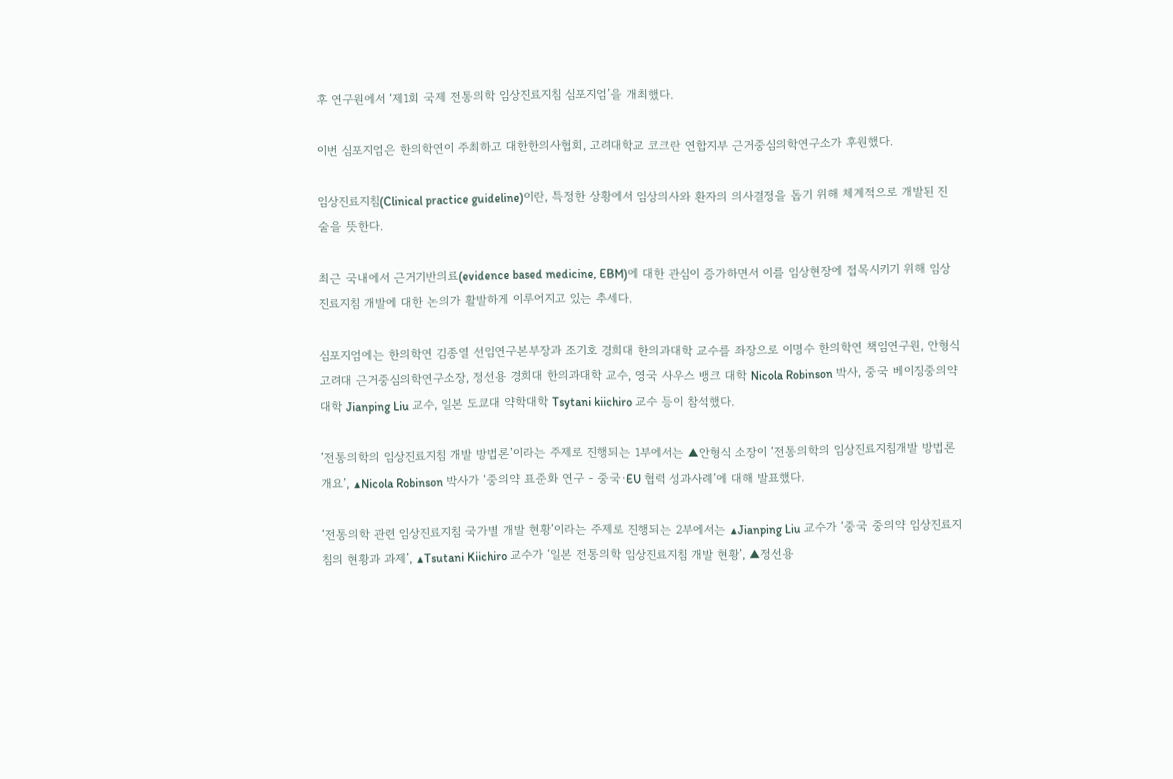후 연구원에서 ‘제1회 국제 전통의학 임상진료지침 심포지엄’을 개최했다.

이번 심포지엄은 한의학연이 주최하고 대한한의사협회, 고려대학교 코크란 연합지부 근거중심의학연구소가 후원했다.

임상진료지침(Clinical practice guideline)이란, 특정한 상황에서 임상의사와 환자의 의사결정을 돕기 위해 체계적으로 개발된 진술을 뜻한다.

최근 국내에서 근거기반의료(evidence based medicine, EBM)에 대한 관심이 증가하면서 이를 임상현장에 접목시키기 위해 임상진료지침 개발에 대한 논의가 활발하게 이루어지고 있는 추세다.

심포지엄에는 한의학연 김종열 선임연구본부장과 조기호 경희대 한의과대학 교수를 좌장으로 이명수 한의학연 책임연구원, 안형식 고려대 근거중심의학연구소장, 정선용 경희대 한의과대학 교수, 영국 사우스 뱅크 대학 Nicola Robinson 박사, 중국 베이징중의약대학 Jianping Liu 교수, 일본 도쿄대 약학대학 Tsytani kiichiro 교수 등이 참석했다.

‘전통의학의 임상진료지침 개발 방법론’이라는 주제로 진행되는 1부에서는 ▲안형식 소장이 ‘전통의학의 임상진료지침개발 방법론 개요’, ▲Nicola Robinson 박사가 ‘중의약 표준화 연구 - 중국·EU 협력 성과사례’에 대해 발표했다.

‘전통의학 관련 임상진료지침 국가별 개발 현황’이라는 주제로 진행되는 2부에서는 ▲Jianping Liu 교수가 ‘중국 중의약 임상진료지침의 현황과 과제’, ▲Tsutani Kiichiro 교수가 ‘일본 전통의학 임상진료지침 개발 현황’, ▲정선용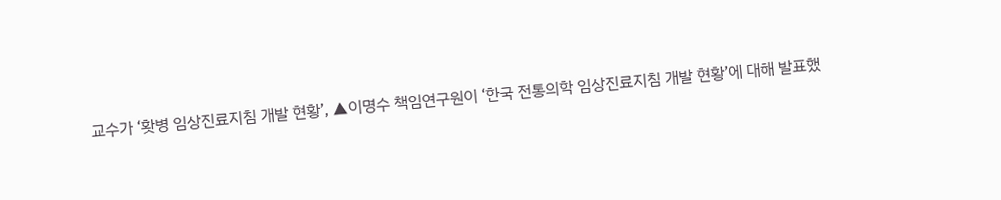교수가 ‘홧병 임상진료지침 개발 현황’, ▲이명수 책임연구원이 ‘한국 전통의학 임상진료지침 개발 현황’에 대해 발표했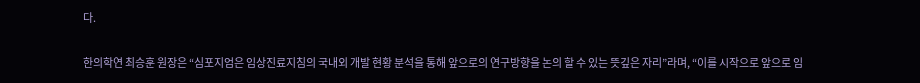다.

한의학연 최승훈 원장은 “심포지엄은 임상진료지침의 국내외 개발 현황 분석을 통해 앞으로의 연구방향을 논의 할 수 있는 뜻깊은 자리”라며, “이를 시작으로 앞으로 임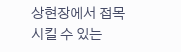상현장에서 접목시킬 수 있는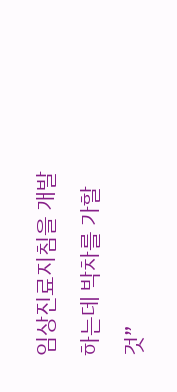임상진료지침을 개발하는데 박차를 가할 것”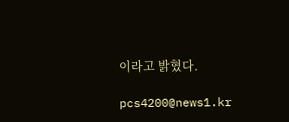이라고 밝혔다.

pcs4200@news1.kr